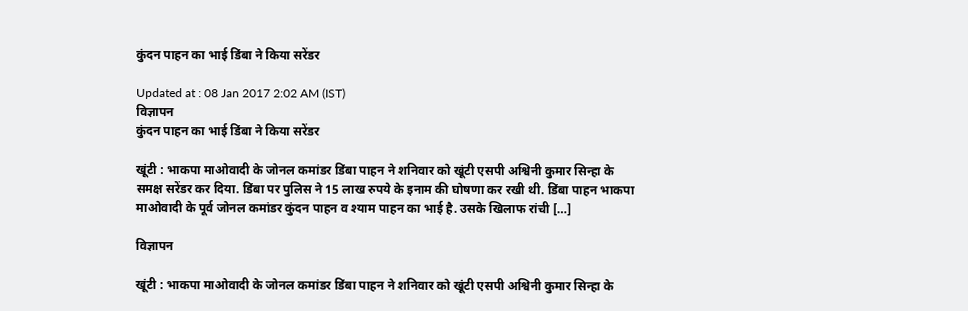कुंदन पाहन का भाई डिंबा ने किया सरेंडर

Updated at : 08 Jan 2017 2:02 AM (IST)
विज्ञापन
कुंदन पाहन का भाई डिंबा ने किया सरेंडर

खूंटी : भाकपा माओवादी के जोनल कमांडर डिंबा पाहन ने शनिवार को खूंटी एसपी अश्विनी कुमार सिन्हा के समक्ष सरेंडर कर दिया. डिंबा पर पुलिस ने 15 लाख रुपये के इनाम की घोषणा कर रखी थी. डिंबा पाहन भाकपा माओवादी के पूर्व जोनल कमांडर कुंदन पाहन व श्याम पाहन का भाई है. उसके खिलाफ रांची […]

विज्ञापन

खूंटी : भाकपा माओवादी के जोनल कमांडर डिंबा पाहन ने शनिवार को खूंटी एसपी अश्विनी कुमार सिन्हा के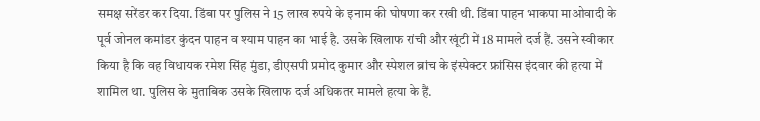समक्ष सरेंडर कर दिया. डिंबा पर पुलिस ने 15 लाख रुपये के इनाम की घोषणा कर रखी थी. डिंबा पाहन भाकपा माओवादी के पूर्व जोनल कमांडर कुंदन पाहन व श्याम पाहन का भाई है. उसके खिलाफ रांची और खूंटी में 18 मामले दर्ज हैं. उसने स्वीकार किया है कि वह विधायक रमेश सिंह मुंडा, डीएसपी प्रमोद कुमार और स्पेशल ब्रांच के इंस्पेक्टर फ्रांसिस इंदवार की हत्या में शामिल था. पुलिस के मुताबिक उसके खिलाफ दर्ज अधिकतर मामले हत्या के हैं.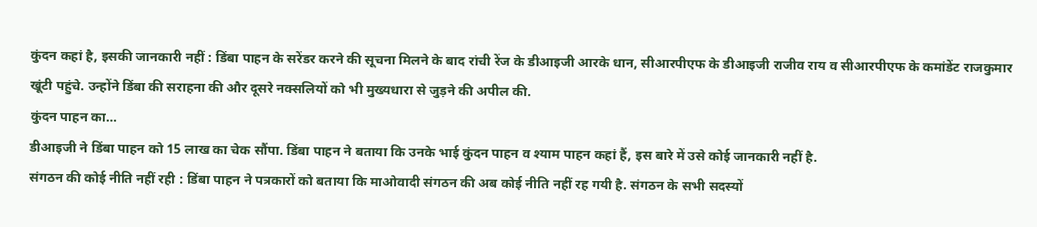कुंदन कहां है, इसकी जानकारी नहीं : डिंबा पाहन के सरेंडर करने की सूचना मिलने के बाद रांची रेंज के डीआइजी आरके धान, सीआरपीएफ के डीआइजी राजीव राय व सीआरपीएफ के कमांडेंट राजकुमार खूंटी पहुंचे. उन्होंने डिंबा की सराहना की और दूसरे नक्सलियों को भी मुख्यधारा से जुड़ने की अपील की.
कुंदन पाहन का…
डीआइजी ने डिंबा पाहन को 15 लाख का चेक सौंपा. डिंबा पाहन ने बताया कि उनके भाई कुंदन पाहन व श्याम पाहन कहां हैं, इस बारे में उसे कोई जानकारी नहीं है.
संगठन की कोई नीति नहीं रही : डिंबा पाहन ने पत्रकारों को बताया कि माओवादी संगठन की अब कोई नीति नहीं रह गयी है. संगठन के सभी सदस्यों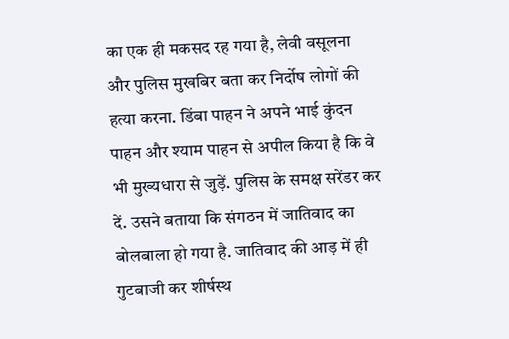का एक ही मकसद रह गया है, लेवी वसूलना और पुलिस मुखबिर बता कर निर्दोष लोगों की हत्या करना. डिंबा पाहन ने अपने भाई कुंदन पाहन और श्याम पाहन से अपील किया है कि वे भी मुख्यधारा से जुड़ें. पुलिस के समक्ष सरेंडर कर दें. उसने बताया कि संगठन में जातिवाद का बोलबाला हो गया है. जातिवाद की आड़ में ही गुटबाजी कर शीर्षस्थ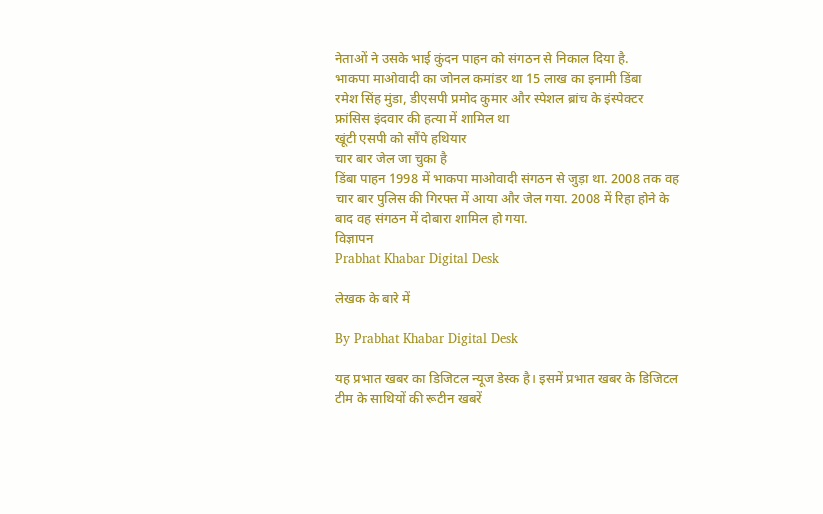नेताओं ने उसके भाई कुंदन पाहन को संगठन से निकाल दिया है.
भाकपा माओवादी का जोनल कमांडर था 15 लाख का इनामी डिंबा
रमेश सिंह मुंडा, डीएसपी प्रमोद कुमार और स्पेशल ब्रांच के इंस्पेक्टर फ्रांसिस इंदवार की हत्या में शामिल था
खूंटी एसपी को सौंपे हथियार
चार बार जेल जा चुका है
डिंबा पाहन 1998 में भाकपा माओवादी संगठन से जुड़ा था. 2008 तक वह चार बार पुलिस की गिरफ्त में आया और जेल गया. 2008 में रिहा होने के बाद वह संगठन में दोबारा शामिल हो गया.
विज्ञापन
Prabhat Khabar Digital Desk

लेखक के बारे में

By Prabhat Khabar Digital Desk

यह प्रभात खबर का डिजिटल न्यूज डेस्क है। इसमें प्रभात खबर के डिजिटल टीम के साथियों की रूटीन खबरें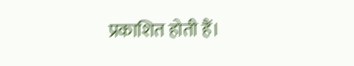प्रकाशित होती हैं।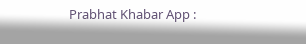Prabhat Khabar App :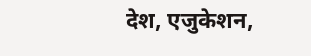देश, एजुकेशन,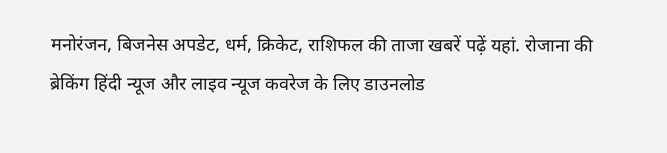मनोरंजन, बिजनेस अपडेट, धर्म, क्रिकेट, राशिफल की ताजा खबरें पढ़ें यहां. रोजाना की ब्रेकिंग हिंदी न्यूज और लाइव न्यूज कवरेज के लिए डाउनलोड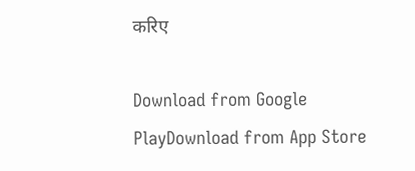करिए

Download from Google PlayDownload from App Store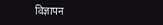विज्ञापन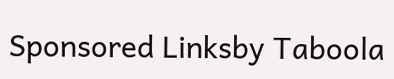Sponsored Linksby Taboola